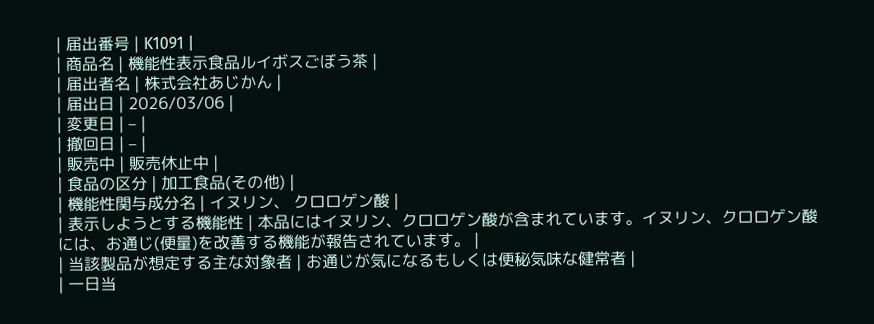| 届出番号 | K1091 |
| 商品名 | 機能性表示食品ルイボスごぼう茶 |
| 届出者名 | 株式会社あじかん |
| 届出日 | 2026/03/06 |
| 変更日 | – |
| 撤回日 | – |
| 販売中 | 販売休止中 |
| 食品の区分 | 加工食品(その他) |
| 機能性関与成分名 | イヌリン、 クロロゲン酸 |
| 表示しようとする機能性 | 本品にはイヌリン、クロロゲン酸が含まれています。イヌリン、クロロゲン酸には、お通じ(便量)を改善する機能が報告されています。 |
| 当該製品が想定する主な対象者 | お通じが気になるもしくは便秘気味な健常者 |
| 一日当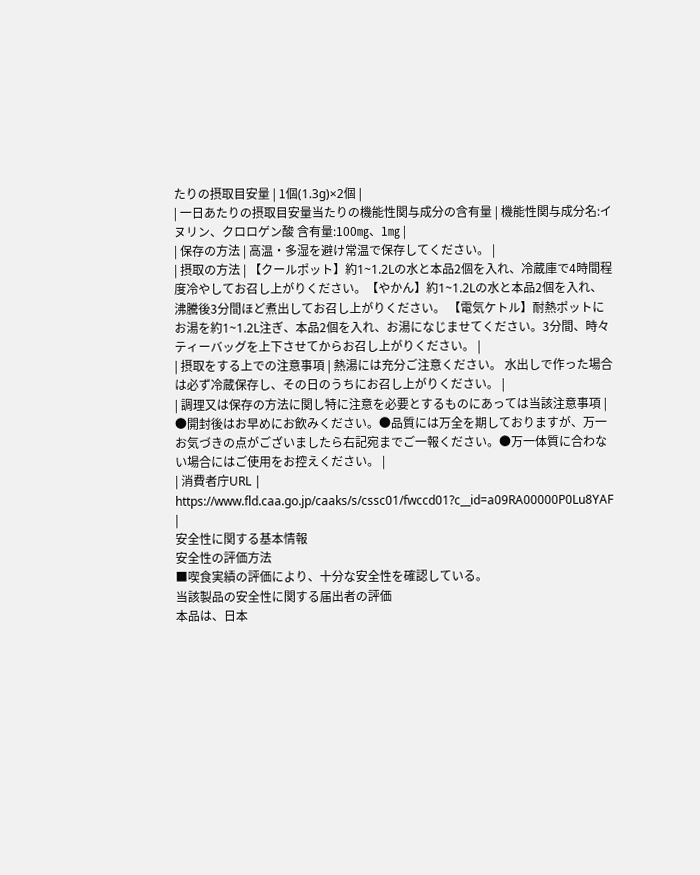たりの摂取目安量 | 1個(1.3g)×2個 |
| 一日あたりの摂取目安量当たりの機能性関与成分の含有量 | 機能性関与成分名:イヌリン、クロロゲン酸 含有量:100㎎、1㎎ |
| 保存の方法 | 高温・多湿を避け常温で保存してください。 |
| 摂取の方法 | 【クールポット】約1~1.2Lの水と本品2個を入れ、冷蔵庫で4時間程度冷やしてお召し上がりください。【やかん】約1~1.2Lの水と本品2個を入れ、沸騰後3分間ほど煮出してお召し上がりください。 【電気ケトル】耐熱ポットにお湯を約1~1.2L注ぎ、本品2個を入れ、お湯になじませてください。3分間、時々ティーバッグを上下させてからお召し上がりください。 |
| 摂取をする上での注意事項 | 熱湯には充分ご注意ください。 水出しで作った場合は必ず冷蔵保存し、その日のうちにお召し上がりください。 |
| 調理又は保存の方法に関し特に注意を必要とするものにあっては当該注意事項 | ●開封後はお早めにお飲みください。●品質には万全を期しておりますが、万一お気づきの点がございましたら右記宛までご一報ください。●万一体質に合わない場合にはご使用をお控えください。 |
| 消費者庁URL | https://www.fld.caa.go.jp/caaks/s/cssc01/fwccd01?c__id=a09RA00000P0Lu8YAF |
安全性に関する基本情報
安全性の評価方法
■喫食実績の評価により、十分な安全性を確認している。
当該製品の安全性に関する届出者の評価
本品は、日本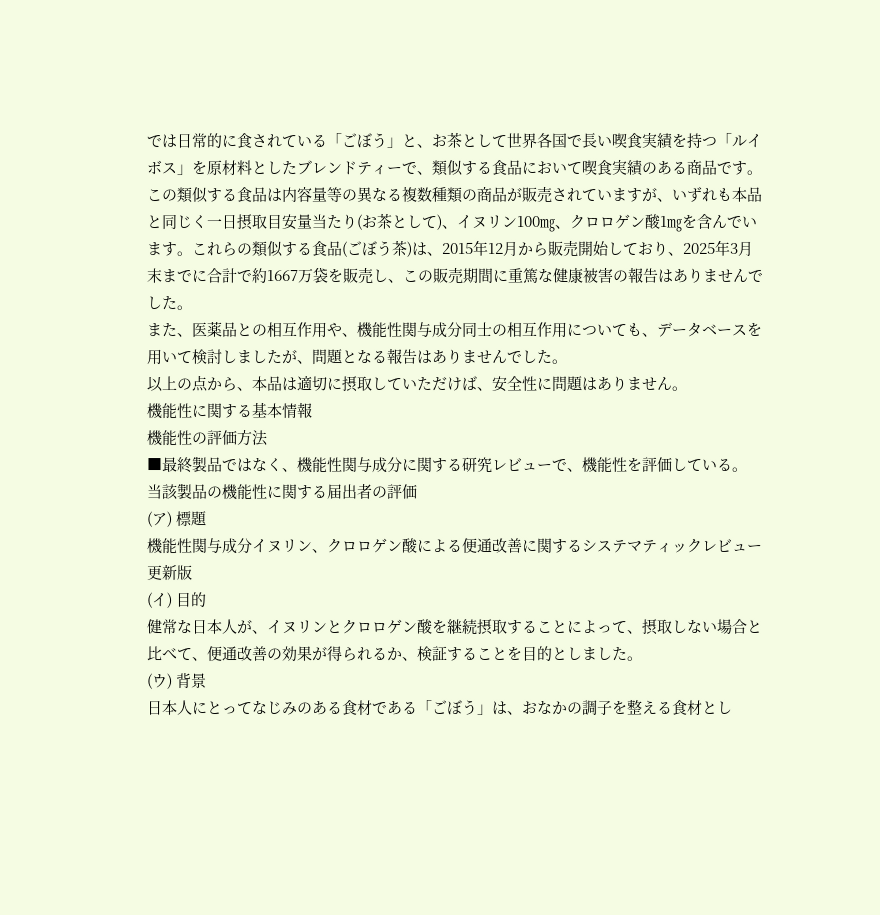では日常的に食されている「ごぼう」と、お茶として世界各国で長い喫食実績を持つ「ルイボス」を原材料としたブレンドティーで、類似する食品において喫食実績のある商品です。この類似する食品は内容量等の異なる複数種類の商品が販売されていますが、いずれも本品と同じく一日摂取目安量当たり(お茶として)、イヌリン100㎎、クロロゲン酸1㎎を含んでいます。これらの類似する食品(ごぼう茶)は、2015年12月から販売開始しており、2025年3月末までに合計で約1667万袋を販売し、この販売期間に重篤な健康被害の報告はありませんでした。
また、医薬品との相互作用や、機能性関与成分同士の相互作用についても、データベースを用いて検討しましたが、問題となる報告はありませんでした。
以上の点から、本品は適切に摂取していただけば、安全性に問題はありません。
機能性に関する基本情報
機能性の評価方法
■最終製品ではなく、機能性関与成分に関する研究レビューで、機能性を評価している。
当該製品の機能性に関する届出者の評価
(ア) 標題
機能性関与成分イヌリン、クロロゲン酸による便通改善に関するシステマティックレビュー 更新版
(イ) 目的
健常な日本人が、イヌリンとクロロゲン酸を継続摂取することによって、摂取しない場合と比べて、便通改善の効果が得られるか、検証することを目的としました。
(ウ) 背景
日本人にとってなじみのある食材である「ごぼう」は、おなかの調子を整える食材とし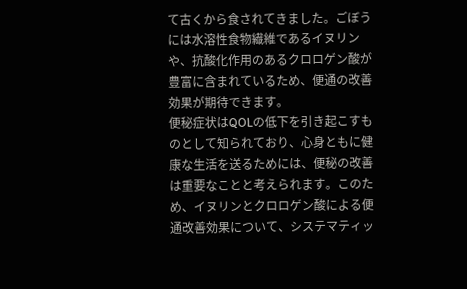て古くから食されてきました。ごぼうには水溶性食物繊維であるイヌリンや、抗酸化作用のあるクロロゲン酸が豊富に含まれているため、便通の改善効果が期待できます。
便秘症状はQOLの低下を引き起こすものとして知られており、心身ともに健康な生活を送るためには、便秘の改善は重要なことと考えられます。このため、イヌリンとクロロゲン酸による便通改善効果について、システマティッ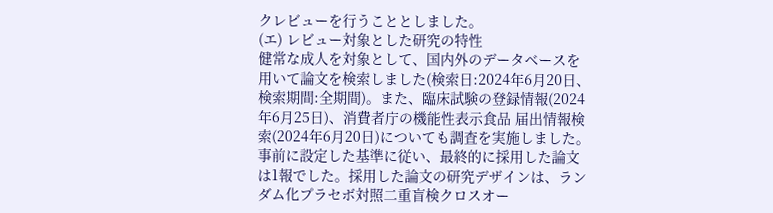クレビューを行うこととしました。
(エ) レビュー対象とした研究の特性
健常な成人を対象として、国内外のデータベースを用いて論文を検索しました(検索日:2024年6月20日、検索期間:全期間)。また、臨床試験の登録情報(2024年6月25日)、消費者庁の機能性表示食品 届出情報検索(2024年6月20日)についても調査を実施しました。事前に設定した基準に従い、最終的に採用した論文は1報でした。採用した論文の研究デザインは、ランダム化プラセボ対照二重盲検クロスオー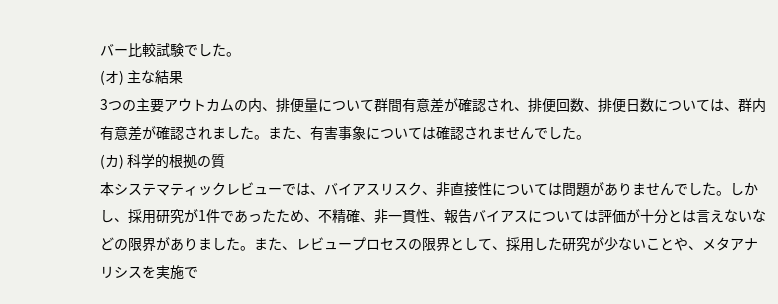バー比較試験でした。
(オ) 主な結果
3つの主要アウトカムの内、排便量について群間有意差が確認され、排便回数、排便日数については、群内有意差が確認されました。また、有害事象については確認されませんでした。
(カ) 科学的根拠の質
本システマティックレビューでは、バイアスリスク、非直接性については問題がありませんでした。しかし、採用研究が1件であったため、不精確、非一貫性、報告バイアスについては評価が十分とは言えないなどの限界がありました。また、レビュープロセスの限界として、採用した研究が少ないことや、メタアナリシスを実施で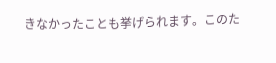きなかったことも挙げられます。このた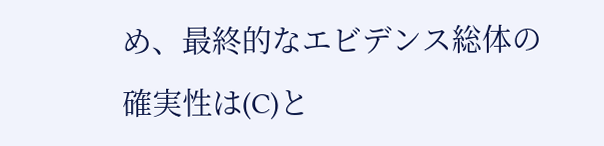め、最終的なエビデンス総体の確実性は(C)と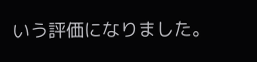いう評価になりました。